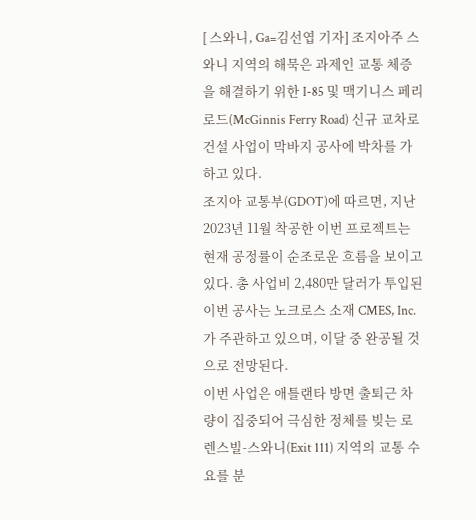[ 스와니, Ga=김선엽 기자] 조지아주 스와니 지역의 해묵은 과제인 교통 체증을 해결하기 위한 I-85 및 맥기니스 페리 로드(McGinnis Ferry Road) 신규 교차로 건설 사업이 막바지 공사에 박차를 가하고 있다.
조지아 교통부(GDOT)에 따르면, 지난 2023년 11월 착공한 이번 프로젝트는 현재 공정률이 순조로운 흐름을 보이고 있다. 총 사업비 2,480만 달러가 투입된 이번 공사는 노크로스 소재 CMES, Inc.가 주관하고 있으며, 이달 중 완공될 것으로 전망된다.
이번 사업은 애틀랜타 방면 출퇴근 차량이 집중되어 극심한 정체를 빚는 로렌스빌-스와니(Exit 111) 지역의 교통 수요를 분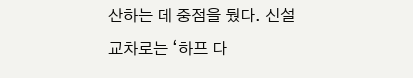산하는 데 중점을 뒀다. 신설 교차로는 ‘하프 다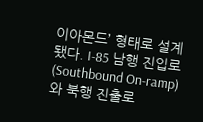이아몬드’ 형태로 설계됐다. I-85 남행 진입로(Southbound On-ramp)와 북행 진출로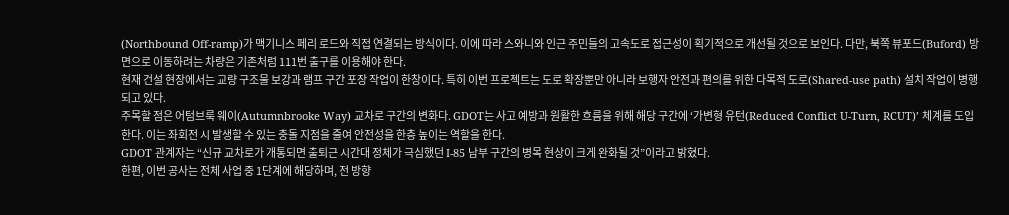(Northbound Off-ramp)가 맥기니스 페리 로드와 직접 연결되는 방식이다. 이에 따라 스와니와 인근 주민들의 고속도로 접근성이 획기적으로 개선될 것으로 보인다. 다만, 북쪽 뷰포드(Buford) 방면으로 이동하려는 차량은 기존처럼 111번 출구를 이용해야 한다.
현재 건설 현장에서는 교량 구조물 보강과 램프 구간 포장 작업이 한창이다. 특히 이번 프로젝트는 도로 확장뿐만 아니라 보행자 안전과 편의를 위한 다목적 도로(Shared-use path) 설치 작업이 병행되고 있다.
주목할 점은 어텀브룩 웨이(Autumnbrooke Way) 교차로 구간의 변화다. GDOT는 사고 예방과 원활한 흐름을 위해 해당 구간에 ‘가변형 유턴(Reduced Conflict U-Turn, RCUT)’ 체계를 도입한다. 이는 좌회전 시 발생할 수 있는 충돌 지점을 줄여 안전성을 한층 높이는 역할을 한다.
GDOT 관계자는 “신규 교차로가 개통되면 출퇴근 시간대 정체가 극심했던 I-85 남부 구간의 병목 현상이 크게 완화될 것”이라고 밝혔다.
한편, 이번 공사는 전체 사업 중 1단계에 해당하며, 전 방향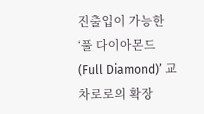진출입이 가능한 ‘풀 다이아몬드(Full Diamond)’ 교차로로의 확장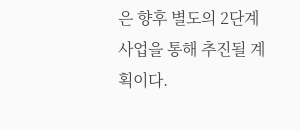은 향후 별도의 2단계 사업을 통해 추진될 계획이다.